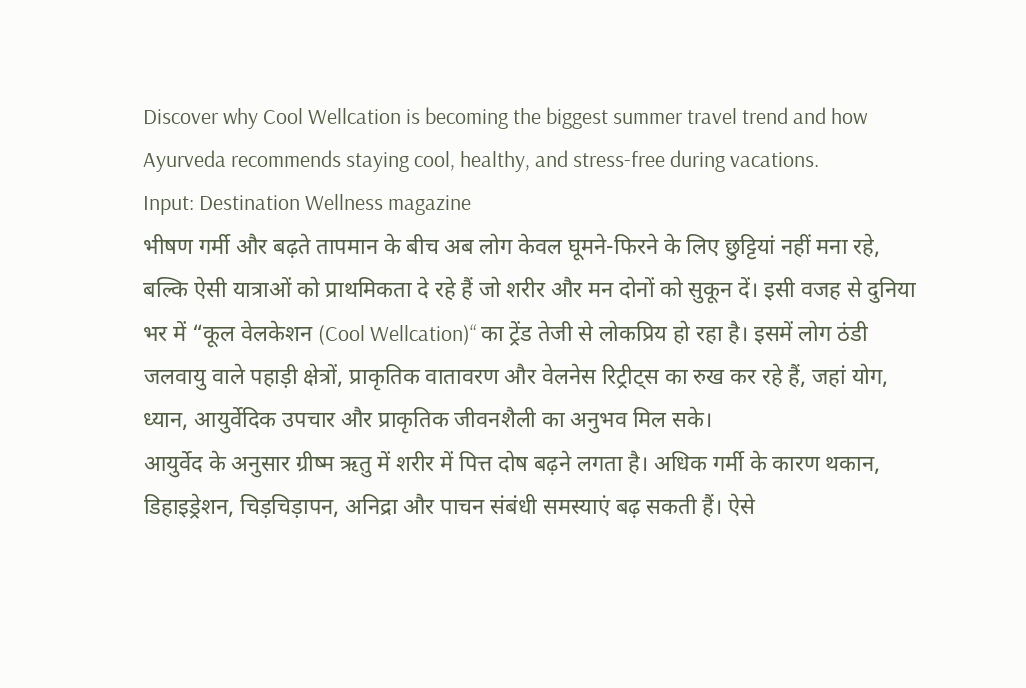Discover why Cool Wellcation is becoming the biggest summer travel trend and how Ayurveda recommends staying cool, healthy, and stress-free during vacations.
Input: Destination Wellness magazine
भीषण गर्मी और बढ़ते तापमान के बीच अब लोग केवल घूमने-फिरने के लिए छुट्टियां नहीं मना रहे, बल्कि ऐसी यात्राओं को प्राथमिकता दे रहे हैं जो शरीर और मन दोनों को सुकून दें। इसी वजह से दुनिया भर में “कूल वेलकेशन (Cool Wellcation)“ का ट्रेंड तेजी से लोकप्रिय हो रहा है। इसमें लोग ठंडी जलवायु वाले पहाड़ी क्षेत्रों, प्राकृतिक वातावरण और वेलनेस रिट्रीट्स का रुख कर रहे हैं, जहां योग, ध्यान, आयुर्वेदिक उपचार और प्राकृतिक जीवनशैली का अनुभव मिल सके।
आयुर्वेद के अनुसार ग्रीष्म ऋतु में शरीर में पित्त दोष बढ़ने लगता है। अधिक गर्मी के कारण थकान, डिहाइड्रेशन, चिड़चिड़ापन, अनिद्रा और पाचन संबंधी समस्याएं बढ़ सकती हैं। ऐसे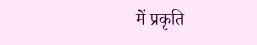में प्रकृति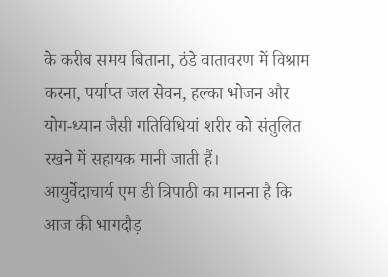के करीब समय बिताना, ठंडे वातावरण में विश्राम करना, पर्याप्त जल सेवन, हल्का भोजन और योग-ध्यान जैसी गतिविधियां शरीर को संतुलित रखने में सहायक मानी जाती हैं।
आयुर्वेदाचार्य एम डी त्रिपाठी का मानना है कि आज की भागदौड़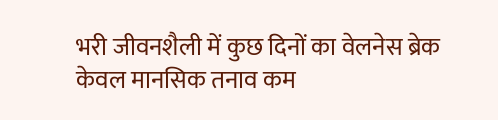भरी जीवनशैली में कुछ दिनों का वेलनेस ब्रेक केवल मानसिक तनाव कम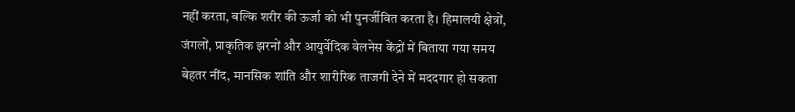नहीं करता, बल्कि शरीर की ऊर्जा को भी पुनर्जीवित करता है। हिमालयी क्षेत्रों, जंगलों, प्राकृतिक झरनों और आयुर्वेदिक वेलनेस केंद्रों में बिताया गया समय बेहतर नींद, मानसिक शांति और शारीरिक ताजगी देने में मददगार हो सकता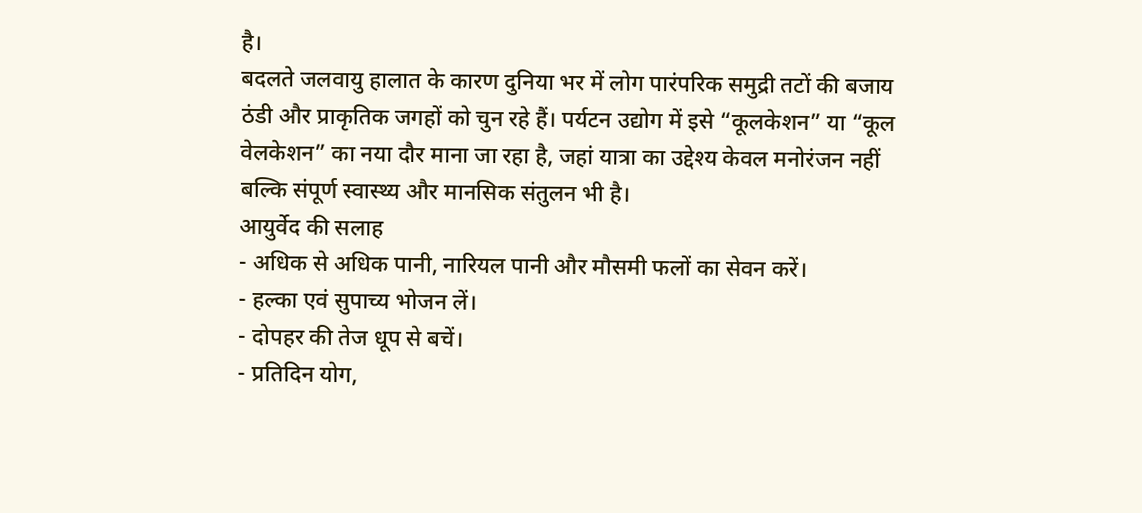है।
बदलते जलवायु हालात के कारण दुनिया भर में लोग पारंपरिक समुद्री तटों की बजाय ठंडी और प्राकृतिक जगहों को चुन रहे हैं। पर्यटन उद्योग में इसे “कूलकेशन” या “कूल वेलकेशन” का नया दौर माना जा रहा है, जहां यात्रा का उद्देश्य केवल मनोरंजन नहीं बल्कि संपूर्ण स्वास्थ्य और मानसिक संतुलन भी है।
आयुर्वेद की सलाह
- अधिक से अधिक पानी, नारियल पानी और मौसमी फलों का सेवन करें।
- हल्का एवं सुपाच्य भोजन लें।
- दोपहर की तेज धूप से बचें।
- प्रतिदिन योग,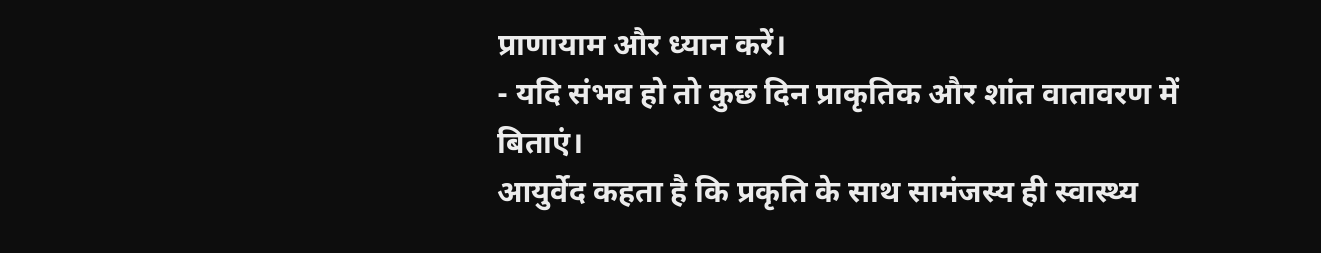प्राणायाम और ध्यान करें।
- यदि संभव हो तो कुछ दिन प्राकृतिक और शांत वातावरण में बिताएं।
आयुर्वेद कहता है कि प्रकृति के साथ सामंजस्य ही स्वास्थ्य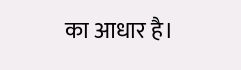का आधार है।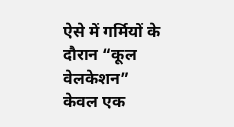ऐसे में गर्मियों के दौरान “कूल वेलकेशन” केवल एक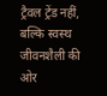ट्रैवल ट्रेंड नहीं, बल्कि स्वस्थ जीवनशैली की ओर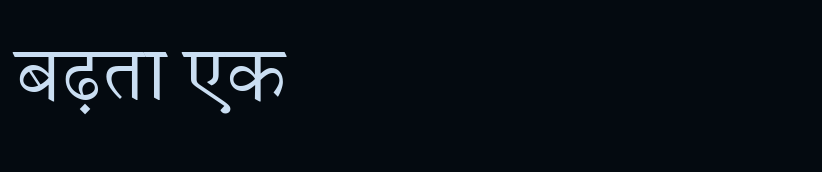बढ़ता एक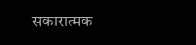सकारात्मक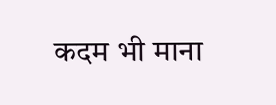कदम भी माना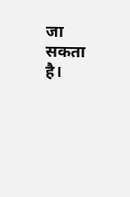जा सकता है।